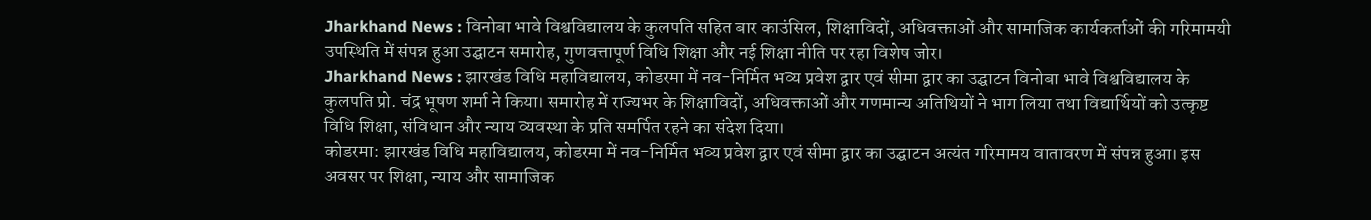Jharkhand News : विनोबा भावे विश्वविद्यालय के कुलपति सहित बार काउंसिल, शिक्षाविदों, अधिवक्ताओं और सामाजिक कार्यकर्ताओं की गरिमामयी उपस्थिति में संपन्न हुआ उद्घाटन समारोह, गुणवत्तापूर्ण विधि शिक्षा और नई शिक्षा नीति पर रहा विशेष जोर।
Jharkhand News : झारखंड विधि महाविद्यालय, कोडरमा में नव-निर्मित भव्य प्रवेश द्वार एवं सीमा द्वार का उद्घाटन विनोबा भावे विश्वविद्यालय के कुलपति प्रो. चंद्र भूषण शर्मा ने किया। समारोह में राज्यभर के शिक्षाविदों, अधिवक्ताओं और गणमान्य अतिथियों ने भाग लिया तथा विद्यार्थियों को उत्कृष्ट विधि शिक्षा, संविधान और न्याय व्यवस्था के प्रति समर्पित रहने का संदेश दिया।
कोडरमा: झारखंड विधि महाविद्यालय, कोडरमा में नव-निर्मित भव्य प्रवेश द्वार एवं सीमा द्वार का उद्घाटन अत्यंत गरिमामय वातावरण में संपन्न हुआ। इस अवसर पर शिक्षा, न्याय और सामाजिक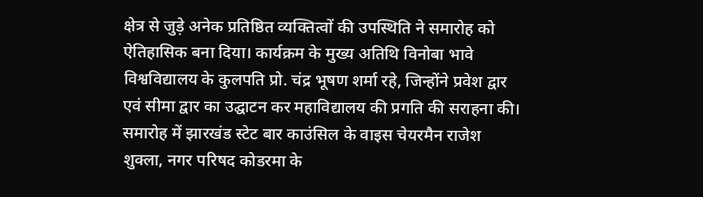क्षेत्र से जुड़े अनेक प्रतिष्ठित व्यक्तित्वों की उपस्थिति ने समारोह को ऐतिहासिक बना दिया। कार्यक्रम के मुख्य अतिथि विनोबा भावे विश्वविद्यालय के कुलपति प्रो. चंद्र भूषण शर्मा रहे, जिन्होंने प्रवेश द्वार एवं सीमा द्वार का उद्घाटन कर महाविद्यालय की प्रगति की सराहना की।
समारोह में झारखंड स्टेट बार काउंसिल के वाइस चेयरमैन राजेश शुक्ला, नगर परिषद कोडरमा के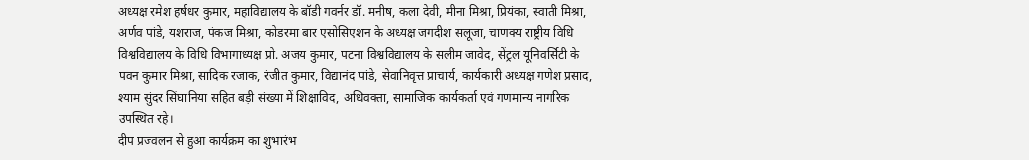अध्यक्ष रमेश हर्षधर कुमार, महाविद्यालय के बॉडी गवर्नर डॉ. मनीष, कला देवी, मीना मिश्रा, प्रियंका, स्वाती मिश्रा, अर्णव पांडे, यशराज, पंकज मिश्रा, कोडरमा बार एसोसिएशन के अध्यक्ष जगदीश सलूजा, चाणक्य राष्ट्रीय विधि विश्वविद्यालय के विधि विभागाध्यक्ष प्रो. अजय कुमार, पटना विश्वविद्यालय के सलीम जावेद, सेंट्रल यूनिवर्सिटी के पवन कुमार मिश्रा, सादिक रजाक, रंजीत कुमार, विद्यानंद पांडे, सेवानिवृत्त प्राचार्य, कार्यकारी अध्यक्ष गणेश प्रसाद, श्याम सुंदर सिंघानिया सहित बड़ी संख्या में शिक्षाविद, अधिवक्ता, सामाजिक कार्यकर्ता एवं गणमान्य नागरिक उपस्थित रहे।
दीप प्रज्वलन से हुआ कार्यक्रम का शुभारंभ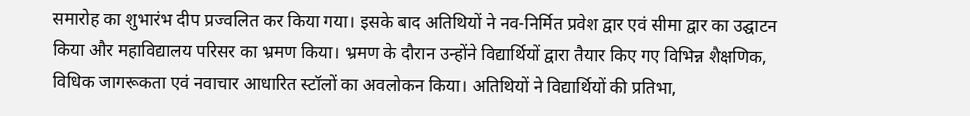समारोह का शुभारंभ दीप प्रज्वलित कर किया गया। इसके बाद अतिथियों ने नव-निर्मित प्रवेश द्वार एवं सीमा द्वार का उद्घाटन किया और महाविद्यालय परिसर का भ्रमण किया। भ्रमण के दौरान उन्होंने विद्यार्थियों द्वारा तैयार किए गए विभिन्न शैक्षणिक, विधिक जागरूकता एवं नवाचार आधारित स्टॉलों का अवलोकन किया। अतिथियों ने विद्यार्थियों की प्रतिभा,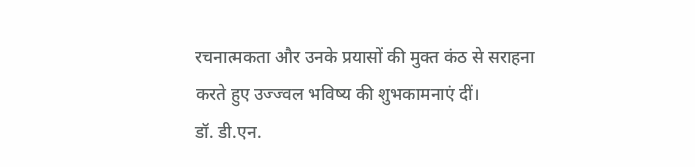रचनात्मकता और उनके प्रयासों की मुक्त कंठ से सराहना करते हुए उज्ज्वल भविष्य की शुभकामनाएं दीं।
डॉ. डी.एन.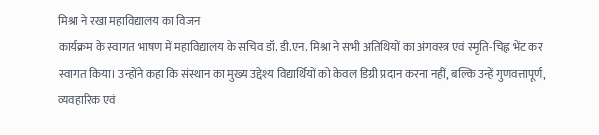मिश्रा ने रखा महाविद्यालय का विजन
कार्यक्रम के स्वागत भाषण में महाविद्यालय के सचिव डॉ. डी.एन. मिश्रा ने सभी अतिथियों का अंगवस्त्र एवं स्मृति-चिह्न भेंट कर स्वागत किया। उन्होंने कहा कि संस्थान का मुख्य उद्देश्य विद्यार्थियों को केवल डिग्री प्रदान करना नहीं, बल्कि उन्हें गुणवत्तापूर्ण, व्यवहारिक एवं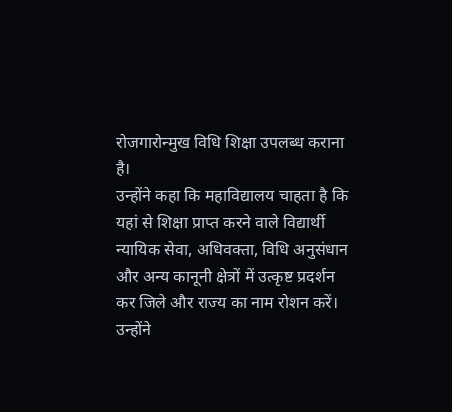रोजगारोन्मुख विधि शिक्षा उपलब्ध कराना है।
उन्होंने कहा कि महाविद्यालय चाहता है कि यहां से शिक्षा प्राप्त करने वाले विद्यार्थी न्यायिक सेवा, अधिवक्ता, विधि अनुसंधान और अन्य कानूनी क्षेत्रों में उत्कृष्ट प्रदर्शन कर जिले और राज्य का नाम रोशन करें। उन्होंने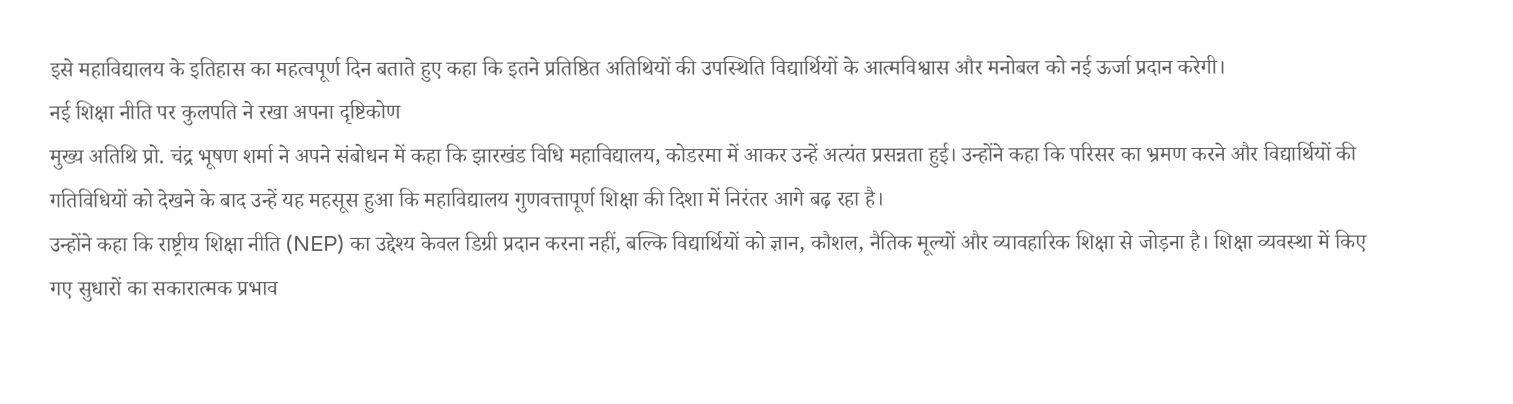इसे महाविद्यालय के इतिहास का महत्वपूर्ण दिन बताते हुए कहा कि इतने प्रतिष्ठित अतिथियों की उपस्थिति विद्यार्थियों के आत्मविश्वास और मनोबल को नई ऊर्जा प्रदान करेगी।
नई शिक्षा नीति पर कुलपति ने रखा अपना दृष्टिकोण
मुख्य अतिथि प्रो. चंद्र भूषण शर्मा ने अपने संबोधन में कहा कि झारखंड विधि महाविद्यालय, कोडरमा में आकर उन्हें अत्यंत प्रसन्नता हुई। उन्होंने कहा कि परिसर का भ्रमण करने और विद्यार्थियों की गतिविधियों को देखने के बाद उन्हें यह महसूस हुआ कि महाविद्यालय गुणवत्तापूर्ण शिक्षा की दिशा में निरंतर आगे बढ़ रहा है।
उन्होंने कहा कि राष्ट्रीय शिक्षा नीति (NEP) का उद्देश्य केवल डिग्री प्रदान करना नहीं, बल्कि विद्यार्थियों को ज्ञान, कौशल, नैतिक मूल्यों और व्यावहारिक शिक्षा से जोड़ना है। शिक्षा व्यवस्था में किए गए सुधारों का सकारात्मक प्रभाव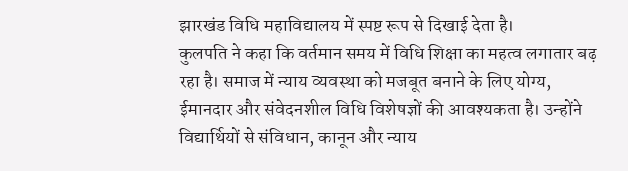झारखंड विधि महाविद्यालय में स्पष्ट रूप से दिखाई देता है।
कुलपति ने कहा कि वर्तमान समय में विधि शिक्षा का महत्व लगातार बढ़ रहा है। समाज में न्याय व्यवस्था को मजबूत बनाने के लिए योग्य, ईमानदार और संवेदनशील विधि विशेषज्ञों की आवश्यकता है। उन्होंने विद्यार्थियों से संविधान, कानून और न्याय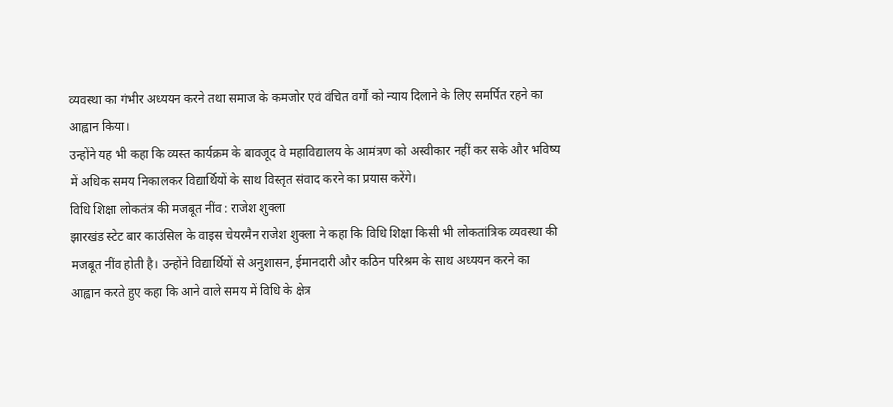व्यवस्था का गंभीर अध्ययन करने तथा समाज के कमजोर एवं वंचित वर्गों को न्याय दिलाने के लिए समर्पित रहने का आह्वान किया।
उन्होंने यह भी कहा कि व्यस्त कार्यक्रम के बावजूद वे महाविद्यालय के आमंत्रण को अस्वीकार नहीं कर सके और भविष्य में अधिक समय निकालकर विद्यार्थियों के साथ विस्तृत संवाद करने का प्रयास करेंगे।
विधि शिक्षा लोकतंत्र की मजबूत नींव : राजेश शुक्ला
झारखंड स्टेट बार काउंसिल के वाइस चेयरमैन राजेश शुक्ला ने कहा कि विधि शिक्षा किसी भी लोकतांत्रिक व्यवस्था की मजबूत नींव होती है। उन्होंने विद्यार्थियों से अनुशासन, ईमानदारी और कठिन परिश्रम के साथ अध्ययन करने का आह्वान करते हुए कहा कि आने वाले समय में विधि के क्षेत्र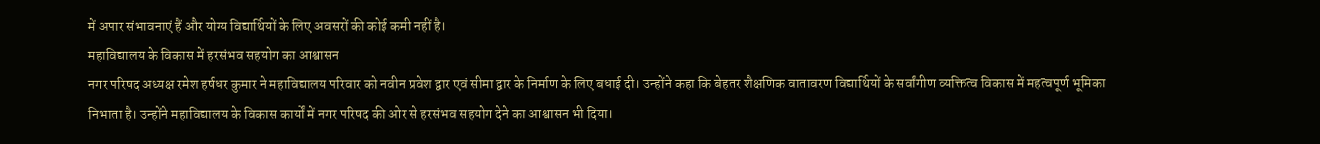में अपार संभावनाएं हैं और योग्य विद्यार्थियों के लिए अवसरों की कोई कमी नहीं है।
महाविद्यालय के विकास में हरसंभव सहयोग का आश्वासन
नगर परिषद अध्यक्ष रमेश हर्षधर कुमार ने महाविद्यालय परिवार को नवीन प्रवेश द्वार एवं सीमा द्वार के निर्माण के लिए बधाई दी। उन्होंने कहा कि बेहतर शैक्षणिक वातावरण विद्यार्थियों के सर्वांगीण व्यक्तित्व विकास में महत्वपूर्ण भूमिका निभाता है। उन्होंने महाविद्यालय के विकास कार्यों में नगर परिषद की ओर से हरसंभव सहयोग देने का आश्वासन भी दिया।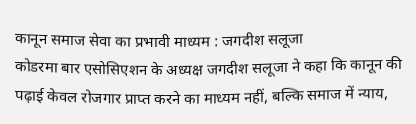कानून समाज सेवा का प्रभावी माध्यम : जगदीश सलूजा
कोडरमा बार एसोसिएशन के अध्यक्ष जगदीश सलूजा ने कहा कि कानून की पढ़ाई केवल रोजगार प्राप्त करने का माध्यम नहीं, बल्कि समाज में न्याय,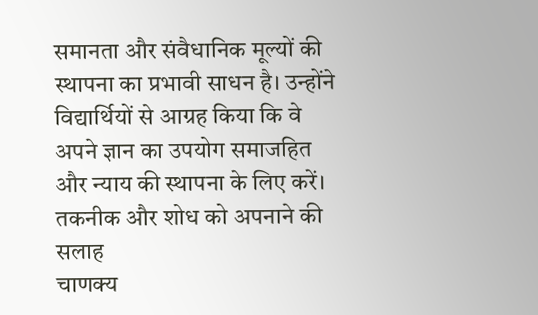समानता और संवैधानिक मूल्यों की स्थापना का प्रभावी साधन है। उन्होंने विद्यार्थियों से आग्रह किया कि वे अपने ज्ञान का उपयोग समाजहित और न्याय की स्थापना के लिए करें।
तकनीक और शोध को अपनाने की सलाह
चाणक्य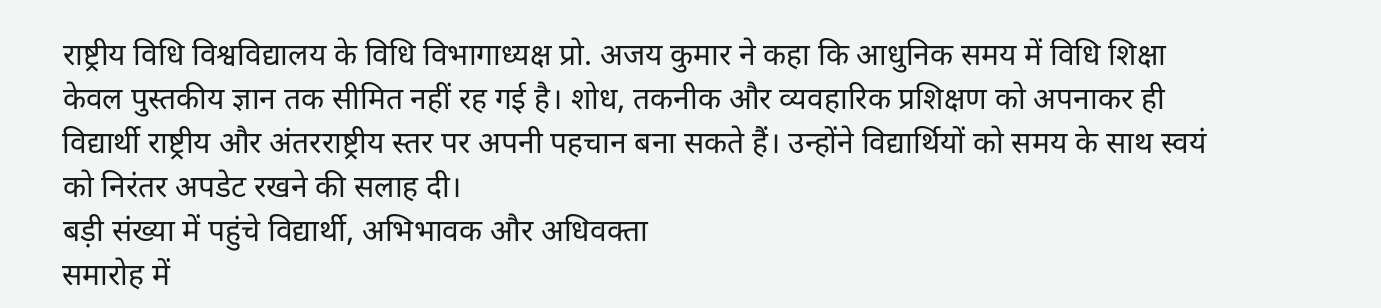राष्ट्रीय विधि विश्वविद्यालय के विधि विभागाध्यक्ष प्रो. अजय कुमार ने कहा कि आधुनिक समय में विधि शिक्षा केवल पुस्तकीय ज्ञान तक सीमित नहीं रह गई है। शोध, तकनीक और व्यवहारिक प्रशिक्षण को अपनाकर ही विद्यार्थी राष्ट्रीय और अंतरराष्ट्रीय स्तर पर अपनी पहचान बना सकते हैं। उन्होंने विद्यार्थियों को समय के साथ स्वयं को निरंतर अपडेट रखने की सलाह दी।
बड़ी संख्या में पहुंचे विद्यार्थी, अभिभावक और अधिवक्ता
समारोह में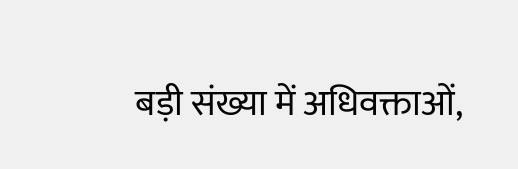बड़ी संख्या में अधिवक्ताओं,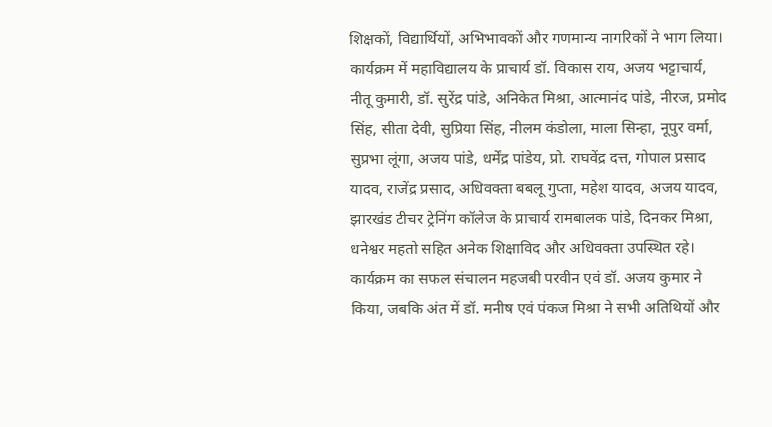शिक्षकों, विद्यार्थियों, अभिभावकों और गणमान्य नागरिकों ने भाग लिया। कार्यक्रम में महाविद्यालय के प्राचार्य डॉ. विकास राय, अजय भट्टाचार्य, नीतू कुमारी, डॉ. सुरेंद्र पांडे, अनिकेत मिश्रा, आत्मानंद पांडे, नीरज, प्रमोद सिंह, सीता देवी, सुप्रिया सिंह, नीलम कंडोला, माला सिन्हा, नूपुर वर्मा, सुप्रभा लूंगा, अजय पांडे, धर्मेंद्र पांडेय, प्रो. राघवेंद्र दत्त, गोपाल प्रसाद यादव, राजेंद्र प्रसाद, अधिवक्ता बबलू गुप्ता, महेश यादव, अजय यादव, झारखंड टीचर ट्रेनिंग कॉलेज के प्राचार्य रामबालक पांडे, दिनकर मिश्रा, धनेश्वर महतो सहित अनेक शिक्षाविद और अधिवक्ता उपस्थित रहे।
कार्यक्रम का सफल संचालन महजबी परवीन एवं डॉ. अजय कुमार ने किया, जबकि अंत में डॉ. मनीष एवं पंकज मिश्रा ने सभी अतिथियों और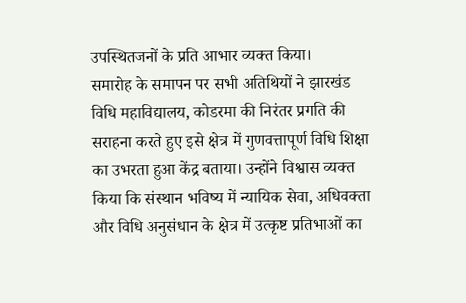उपस्थितजनों के प्रति आभार व्यक्त किया।
समारोह के समापन पर सभी अतिथियों ने झारखंड विधि महाविद्यालय, कोडरमा की निरंतर प्रगति की सराहना करते हुए इसे क्षेत्र में गुणवत्तापूर्ण विधि शिक्षा का उभरता हुआ केंद्र बताया। उन्होंने विश्वास व्यक्त किया कि संस्थान भविष्य में न्यायिक सेवा, अधिवक्ता और विधि अनुसंधान के क्षेत्र में उत्कृष्ट प्रतिभाओं का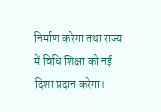निर्माण करेगा तथा राज्य में विधि शिक्षा को नई दिशा प्रदान करेगा।